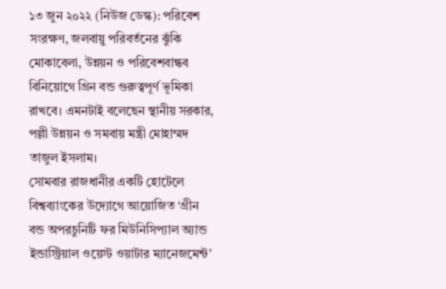১৩ জুন ২০২২ (নিউজ ডেস্ক): পরিবেশ সংরক্ষণ, জলবায়ু পরিবর্তনের ঝুঁকি মোকাবেলা, উন্নয়ন ও পরিবেশবান্ধব বিনিয়োগে গ্রিন বন্ড গুরুত্বপূর্ণ ভূমিকা রাখবে। এমনটাই বলেছেন স্থানীয় সরকার, পল্লী উন্নয়ন ও সমবায় মন্ত্রী মোহাম্মদ তাজুল ইসলাম।
সোমবার রাজধানীর একটি হোটেলে বিশ্বব্যাংকের উদ্যোগে আয়োজিত ‘গ্রীন বন্ড অপরচুনিটি ফর মিউনিসিপ্যাল অ্যান্ড ইন্ডাস্ট্রিয়াল ওয়েস্ট ওয়াটার ম্যানেজমেন্ট’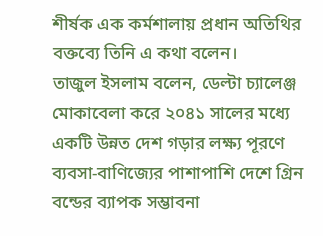শীর্ষক এক কর্মশালায় প্রধান অতিথির বক্তব্যে তিনি এ কথা বলেন।
তাজুল ইসলাম বলেন, ডেল্টা চ্যালেঞ্জ মোকাবেলা করে ২০৪১ সালের মধ্যে একটি উন্নত দেশ গড়ার লক্ষ্য পূরণে ব্যবসা-বাণিজ্যের পাশাপাশি দেশে গ্রিন বন্ডের ব্যাপক সম্ভাবনা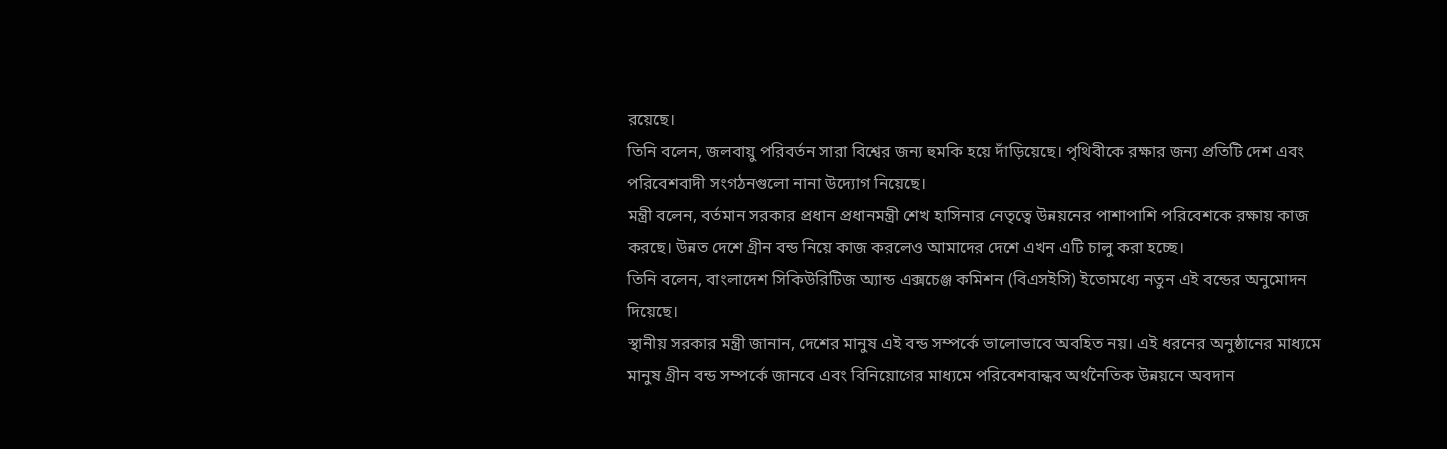রয়েছে।
তিনি বলেন, জলবায়ু পরিবর্তন সারা বিশ্বের জন্য হুমকি হয়ে দাঁড়িয়েছে। পৃথিবীকে রক্ষার জন্য প্রতিটি দেশ এবং পরিবেশবাদী সংগঠনগুলো নানা উদ্যোগ নিয়েছে।
মন্ত্রী বলেন, বর্তমান সরকার প্রধান প্রধানমন্ত্রী শেখ হাসিনার নেতৃত্বে উন্নয়নের পাশাপাশি পরিবেশকে রক্ষায় কাজ করছে। উন্নত দেশে গ্রীন বন্ড নিয়ে কাজ করলেও আমাদের দেশে এখন এটি চালু করা হচ্ছে।
তিনি বলেন, বাংলাদেশ সিকিউরিটিজ অ্যান্ড এক্সচেঞ্জ কমিশন (বিএসইসি) ইতোমধ্যে নতুন এই বন্ডের অনুমোদন দিয়েছে।
স্থানীয় সরকার মন্ত্রী জানান, দেশের মানুষ এই বন্ড সম্পর্কে ভালোভাবে অবহিত নয়। এই ধরনের অনুষ্ঠানের মাধ্যমে মানুষ গ্রীন বন্ড সম্পর্কে জানবে এবং বিনিয়োগের মাধ্যমে পরিবেশবান্ধব অর্থনৈতিক উন্নয়নে অবদান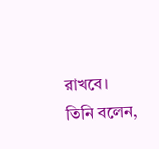রাখবে।
তিনি বলেন,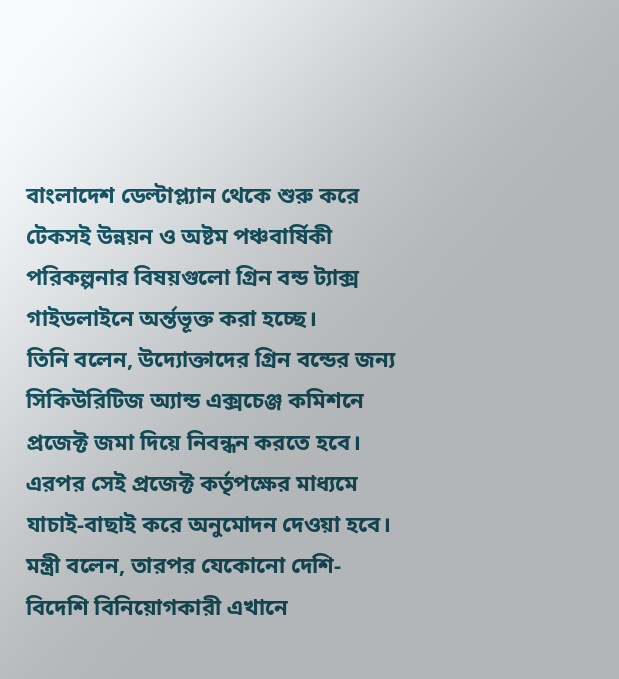বাংলাদেশ ডেল্টাপ্ল্যান থেকে শুরু করে টেকসই উন্নয়ন ও অষ্টম পঞ্চবার্ষিকী পরিকল্পনার বিষয়গুলো গ্রিন বন্ড ট্যাক্স গাইডলাইনে অর্ন্তভূক্ত করা হচ্ছে।
তিনি বলেন, উদ্যোক্তাদের গ্রিন বন্ডের জন্য সিকিউরিটিজ অ্যান্ড এক্সচেঞ্জ কমিশনে প্রজেক্ট জমা দিয়ে নিবন্ধন করতে হবে। এরপর সেই প্রজেক্ট কর্তৃপক্ষের মাধ্যমে যাচাই-বাছাই করে অনুমোদন দেওয়া হবে।
মন্ত্রী বলেন, তারপর যেকোনো দেশি-বিদেশি বিনিয়োগকারী এখানে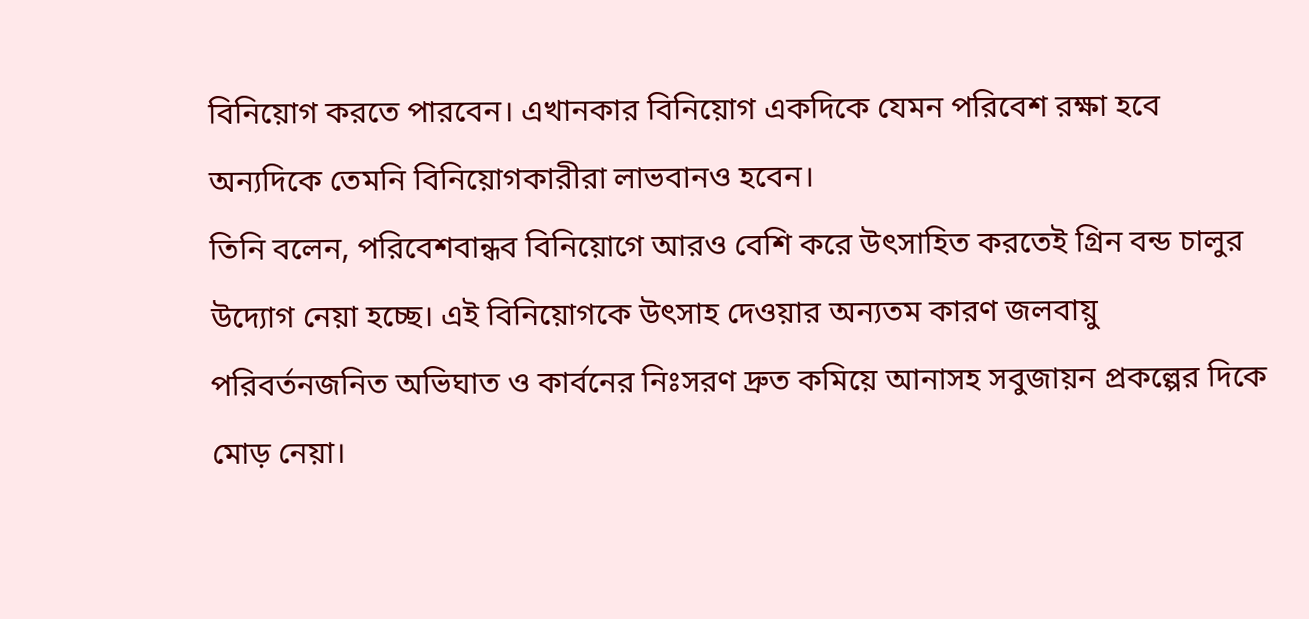বিনিয়োগ করতে পারবেন। এখানকার বিনিয়োগ একদিকে যেমন পরিবেশ রক্ষা হবে অন্যদিকে তেমনি বিনিয়োগকারীরা লাভবানও হবেন।
তিনি বলেন, পরিবেশবান্ধব বিনিয়োগে আরও বেশি করে উৎসাহিত করতেই গ্রিন বন্ড চালুর উদ্যোগ নেয়া হচ্ছে। এই বিনিয়োগকে উৎসাহ দেওয়ার অন্যতম কারণ জলবায়ু পরিবর্তনজনিত অভিঘাত ও কার্বনের নিঃসরণ দ্রুত কমিয়ে আনাসহ সবুজায়ন প্রকল্পের দিকে মোড় নেয়া।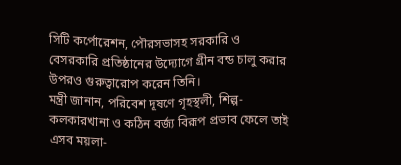সিটি কর্পোরেশন, পৌরসভাসহ সরকারি ও বেসরকারি প্রতিষ্ঠানের উদ্যোগে গ্রীন বন্ড চালু করার উপরও গুরুত্বারোপ করেন তিনি।
মন্ত্রী জানান, পরিবেশ দূষণে গৃহস্থলী, শিল্প-কলকারখানা ও কঠিন বর্জ্য বিরূপ প্রভাব ফেলে তাই এসব ময়লা-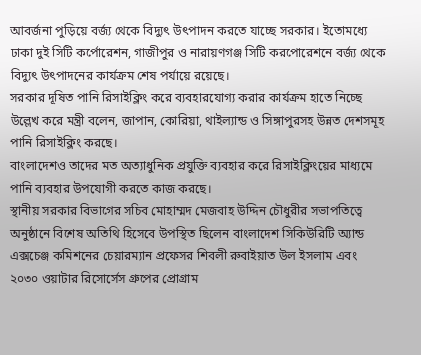আবর্জনা পুড়িয়ে বর্জ্য থেকে বিদ্যুৎ উৎপাদন করতে যাচ্ছে সরকার। ইতোমধ্যে ঢাকা দুই সিটি কর্পোরেশন, গাজীপুর ও নারায়ণগঞ্জ সিটি করপোরেশনে বর্জ্য থেকে বিদ্যুৎ উৎপাদনের কার্যক্রম শেষ পর্যায়ে রয়েছে।
সরকার দূষিত পানি রিসাইক্লিং করে ব্যবহারযোগ্য করার কার্যক্রম হাতে নিচ্ছে উল্লেখ করে মন্ত্রী বলেন, জাপান, কোরিয়া, থাইল্যান্ড ও সিঙ্গাপুরসহ উন্নত দেশসমূহ পানি রিসাইক্লিং করছে।
বাংলাদেশও তাদের মত অত্যাধুনিক প্রযুক্তি ব্যবহার করে রিসাইক্লিংয়ের মাধ্যমে পানি ব্যবহার উপযোগী করতে কাজ করছে।
স্থানীয় সরকার বিভাগের সচিব মোহাম্মদ মেজবাহ উদ্দিন চৌধুরীর সভাপতিত্বে অনুষ্ঠানে বিশেষ অতিথি হিসেবে উপস্থিত ছিলেন বাংলাদেশ সিকিউরিটি অ্যান্ড এক্সচেঞ্জ কমিশনের চেয়ারম্যান প্রফেসর শিবলী রুবাইয়াত উল ইসলাম এবং ২০৩০ ওয়াটার রিসোর্সেস গ্রুপের প্রোগ্রাম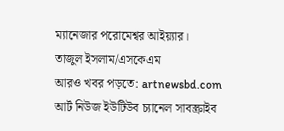ম্যানেজার পরোমেশ্বর আইয়্যার।
তাজুল ইসলাম/এসকেএম
আরও খবর পড়তে: artnewsbd.com
আর্ট নিউজ ইউটিউব চ্যানেল সাবস্ক্রাইব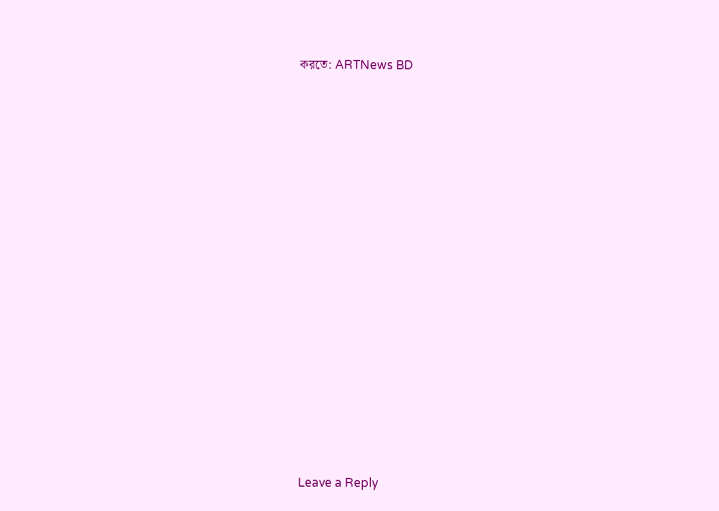করতে: ARTNews BD
















Leave a Reply